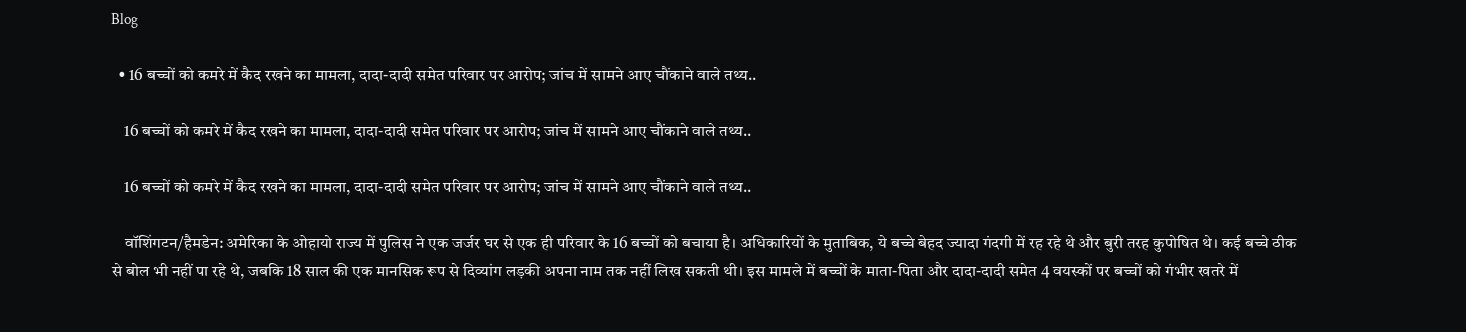Blog

  • 16 बच्चों को कमरे में कैद रखने का मामला, दादा-दादी समेत परिवार पर आरोप; जांच में सामने आए चौंकाने वाले तथ्य..

    16 बच्चों को कमरे में कैद रखने का मामला, दादा-दादी समेत परिवार पर आरोप; जांच में सामने आए चौंकाने वाले तथ्य..

    16 बच्चों को कमरे में कैद रखने का मामला, दादा-दादी समेत परिवार पर आरोप; जांच में सामने आए चौंकाने वाले तथ्य..

    वॉशिंगटन/हैमडेन: अमेरिका के ओहायो राज्य में पुलिस ने एक जर्जर घर से एक ही परिवार के 16 बच्चों को बचाया है। अधिकारियों के मुताबिक, ये बच्चे बेहद ज्यादा गंदगी में रह रहे थे और बुरी तरह कुपोषित थे। कई बच्चे ठीक से बोल भी नहीं पा रहे थे, जबकि 18 साल की एक मानसिक रूप से दिव्यांग लड़की अपना नाम तक नहीं लिख सकती थी। इस मामले में बच्चों के माता-पिता और दादा-दादी समेत 4 वयस्कों पर बच्चों को गंभीर खतरे में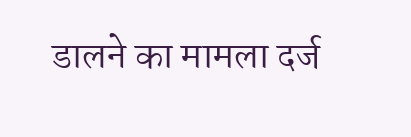डालने का मामला दर्ज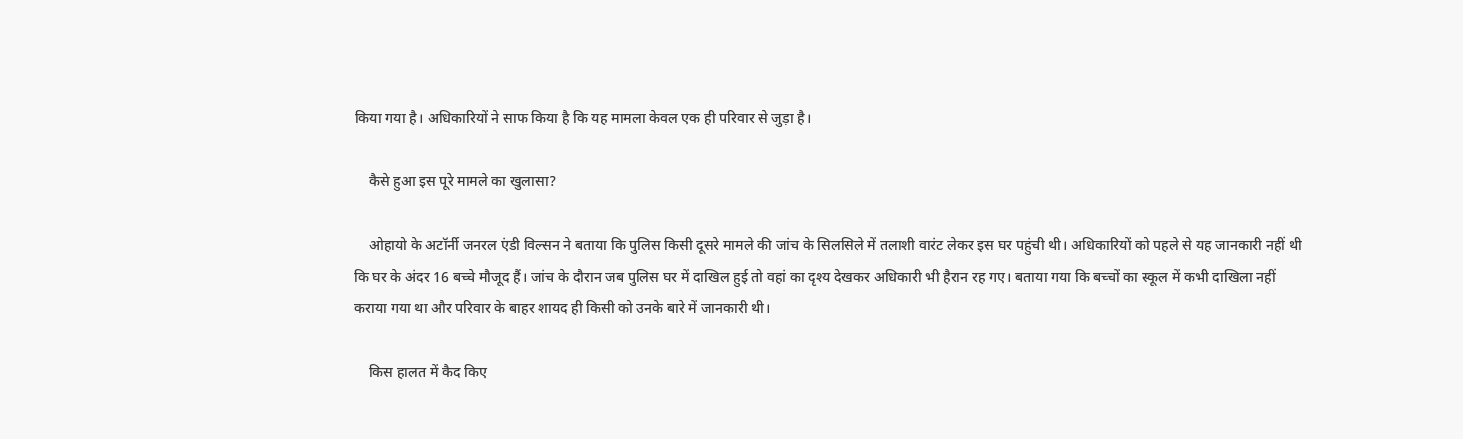किया गया है। अधिकारियों ने साफ किया है कि यह मामला केवल एक ही परिवार से जुड़ा है।

    कैसे हुआ इस पूरे मामले का खुलासा?

    ओहायो के अटॉर्नी जनरल एंडी विल्सन ने बताया कि पुलिस किसी दूसरे मामले की जांच के सिलसिले में तलाशी वारंट लेकर इस घर पहुंची थी। अधिकारियों को पहले से यह जानकारी नहीं थी कि घर के अंदर 16 बच्चे मौजूद हैं। जांच के दौरान जब पुलिस घर में दाखिल हुई तो वहां का दृश्य देखकर अधिकारी भी हैरान रह गए। बताया गया कि बच्चों का स्कूल में कभी दाखिला नहीं कराया गया था और परिवार के बाहर शायद ही किसी को उनके बारे में जानकारी थी।

    किस हालत में कैद किए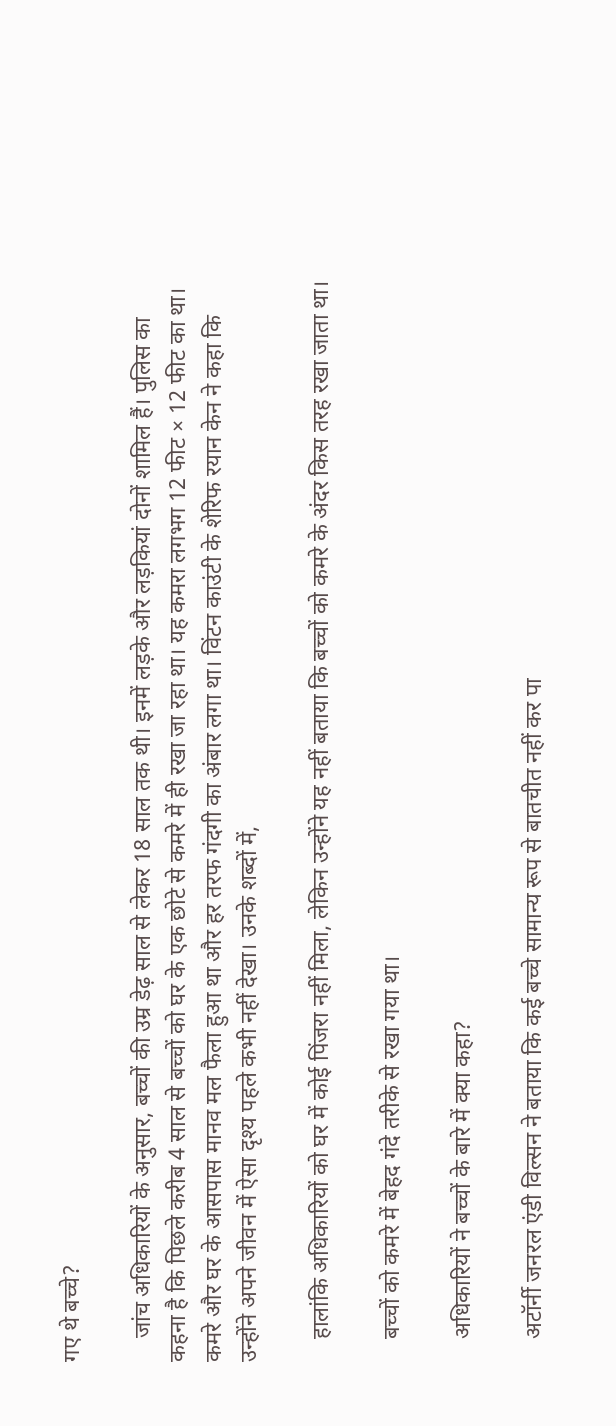गए थे बच्चे?

    जांच अधिकारियों के अनुसार, बच्चों की उम्र डेढ़ साल से लेकर 18 साल तक थी। इनमें लड़के और लड़कियां दोनों शामिल हैं। पुलिस का कहना है कि पिछले करीब 4 साल से बच्चों को घर के एक छोटे से कमरे में ही रखा जा रहा था। यह कमरा लगभग 12 फीट × 12 फीट का था। कमरे और घर के आसपास मानव मल फैला हुआ था और हर तरफ गंदगी का अंबार लगा था। विंटन काउंटी के शेरिफ रयान केन ने कहा कि उन्होंने अपने जीवन में ऐसा दृश्य पहले कभी नहीं देखा। उनके शब्दों में,

    हालांकि अधिकारियों को घर में कोई पिंजरा नहीं मिला, लेकिन उन्होंने यह नहीं बताया कि बच्चों को कमरे के अंदर किस तरह रखा जाता था।

    बच्चों को कमरे में बेहद गंदे तरीके से रखा गया था।

    अधिकारियों ने बच्चों के बारे में क्या कहा?

    अटॉर्नी जनरल एंडी विल्सन ने बताया कि कई बच्चे सामान्य रूप से बातचीत नहीं कर पा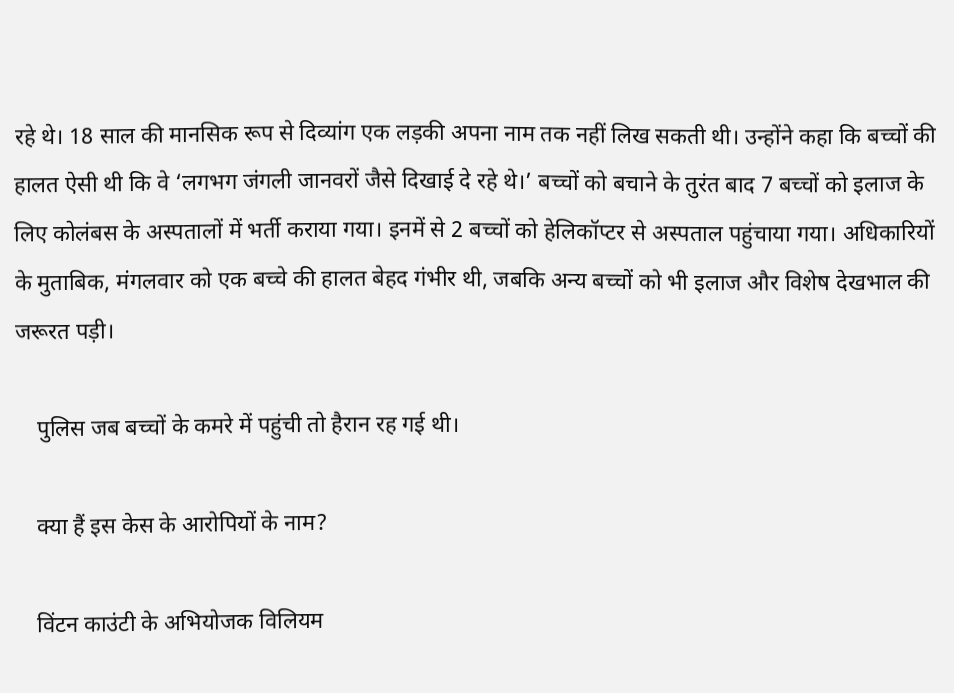रहे थे। 18 साल की मानसिक रूप से दिव्यांग एक लड़की अपना नाम तक नहीं लिख सकती थी। उन्होंने कहा कि बच्चों की हालत ऐसी थी कि वे ‘लगभग जंगली जानवरों जैसे दिखाई दे रहे थे।’ बच्चों को बचाने के तुरंत बाद 7 बच्चों को इलाज के लिए कोलंबस के अस्पतालों में भर्ती कराया गया। इनमें से 2 बच्चों को हेलिकॉप्टर से अस्पताल पहुंचाया गया। अधिकारियों के मुताबिक, मंगलवार को एक बच्चे की हालत बेहद गंभीर थी, जबकि अन्य बच्चों को भी इलाज और विशेष देखभाल की जरूरत पड़ी।

    पुलिस जब बच्चों के कमरे में पहुंची तो हैरान रह गई थी।

    क्या हैं इस केस के आरोपियों के नाम?

    विंटन काउंटी के अभियोजक विलियम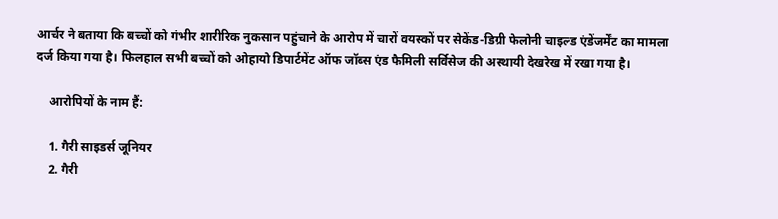आर्चर ने बताया कि बच्चों को गंभीर शारीरिक नुकसान पहुंचाने के आरोप में चारों वयस्कों पर सेकेंड-डिग्री फेलोनी चाइल्ड एंडेंजर्मेंट का मामला दर्ज किया गया है। फिलहाल सभी बच्चों को ओहायो डिपार्टमेंट ऑफ जॉब्स एंड फैमिली सर्विसेज की अस्थायी देखरेख में रखा गया है।

    आरोपियों के नाम हैं:

    1. गैरी साइडर्स जूनियर
    2. गैरी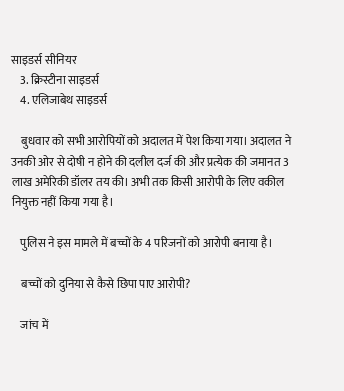साइडर्स सीनियर
    3. क्रिस्टीना साइडर्स
    4. एलिजाबेथ साइडर्स

    बुधवार को सभी आरोपियों को अदालत में पेश किया गया। अदालत ने उनकी ओर से दोषी न होने की दलील दर्ज की और प्रत्येक की जमानत 3 लाख अमेरिकी डॉलर तय की। अभी तक किसी आरोपी के लिए वकील नियुक्त नहीं किया गया है।

    पुलिस ने इस मामले में बच्चों के 4 परिजनों को आरोपी बनाया है।

    बच्चों को दुनिया से कैसे छिपा पाए आरोपी?

    जांच में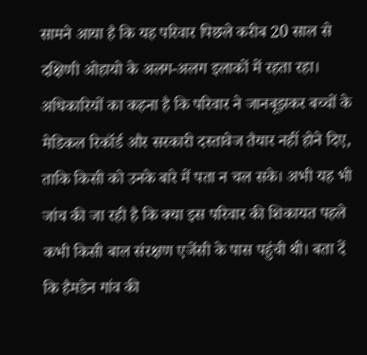सामने आया है कि यह परिवार पिछले करीब 20 साल से दक्षिणी ओहायो के अलग-अलग इलाकों में रहता रहा। अधिकारियों का कहना है कि परिवार ने जानबूझकर बच्चों के मेडिकल रिकॉर्ड और सरकारी दस्तावेज तैयार नहीं होने दिए, ताकि किसी को उनके बारे में पता न चल सके। अभी यह भी जांच की जा रही है कि क्या इस परिवार की शिकायत पहले कभी किसी बाल संरक्षण एजेंसी के पास पहुंची थी। बता दें कि हैमडेन गांव की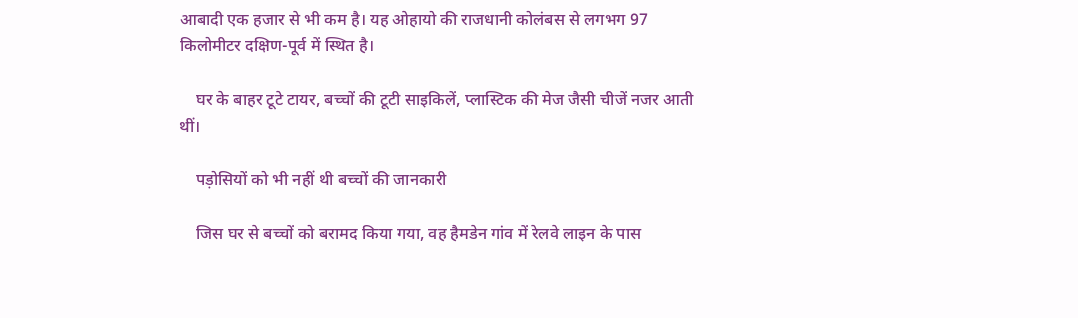आबादी एक हजार से भी कम है। यह ओहायो की राजधानी कोलंबस से लगभग 97 किलोमीटर दक्षिण-पूर्व में स्थित है।

    घर के बाहर टूटे टायर, बच्चों की टूटी साइकिलें, प्लास्टिक की मेज जैसी चीजें नजर आती थीं।

    पड़ोसियों को भी नहीं थी बच्चों की जानकारी

    जिस घर से बच्चों को बरामद किया गया, वह हैमडेन गांव में रेलवे लाइन के पास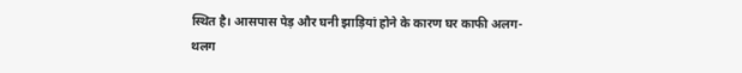स्थित है। आसपास पेड़ और घनी झाड़ियां होने के कारण घर काफी अलग-थलग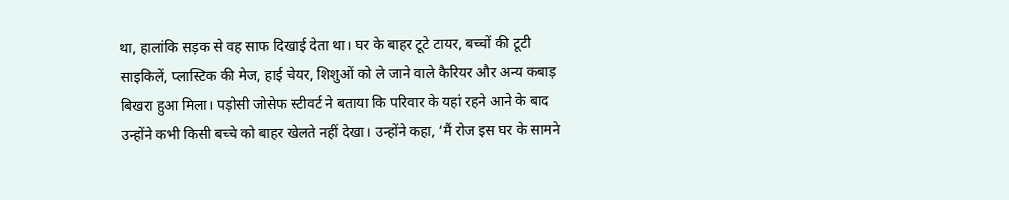था, हालांकि सड़क से वह साफ दिखाई देता था। घर के बाहर टूटे टायर, बच्चों की टूटी साइकिलें, प्लास्टिक की मेज, हाई चेयर, शिशुओं को ले जाने वाले कैरियर और अन्य कबाड़ बिखरा हुआ मिला। पड़ोसी जोसेफ स्टीवर्ट ने बताया कि परिवार के यहां रहने आने के बाद उन्होंने कभी किसी बच्चे को बाहर खेलते नहीं देखा। उन्होंने कहा, ‘मैं रोज इस घर के सामने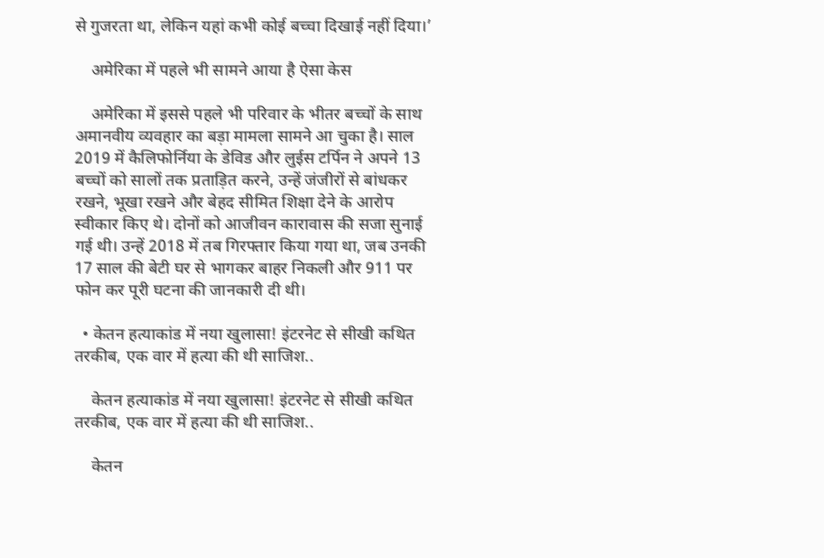से गुजरता था, लेकिन यहां कभी कोई बच्चा दिखाई नहीं दिया।’

    अमेरिका में पहले भी सामने आया है ऐसा केस

    अमेरिका में इससे पहले भी परिवार के भीतर बच्चों के साथ अमानवीय व्यवहार का बड़ा मामला सामने आ चुका है। साल 2019 में कैलिफोर्निया के डेविड और लुईस टर्पिन ने अपने 13 बच्चों को सालों तक प्रताड़ित करने, उन्हें जंजीरों से बांधकर रखने, भूखा रखने और बेहद सीमित शिक्षा देने के आरोप स्वीकार किए थे। दोनों को आजीवन कारावास की सजा सुनाई गई थी। उन्हें 2018 में तब गिरफ्तार किया गया था, जब उनकी 17 साल की बेटी घर से भागकर बाहर निकली और 911 पर फोन कर पूरी घटना की जानकारी दी थी।

  • केतन हत्याकांड में नया खुलासा! इंटरनेट से सीखी कथित तरकीब, एक वार में हत्या की थी साजिश..

    केतन हत्याकांड में नया खुलासा! इंटरनेट से सीखी कथित तरकीब, एक वार में हत्या की थी साजिश..

    केतन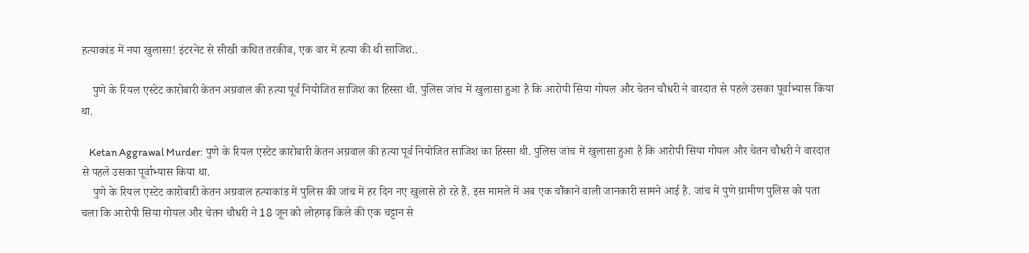हत्याकांड में नया खुलासा! इंटरनेट से सीखी कथित तरकीब, एक वार में हत्या की थी साजिश..

    पुणे के रियल एस्टेट कारोबारी केतन अग्रवाल की हत्या पूर्व नियोजित साजिश का हिस्सा थी. पुलिस जांच में खुलासा हुआ है कि आरोपी सिया गोयल और चेतन चौधरी ने वारदात से पहले उसका पूर्वाभ्यास किया था.

    Ketan Aggrawal Murder: पुणे के रियल एस्टेट कारोबारी केतन अग्रवाल की हत्या पूर्व नियोजित साजिश का हिस्सा थी. पुलिस जांच में खुलासा हुआ है कि आरोपी सिया गोयल और चेतन चौधरी ने वारदात से पहले उसका पूर्वाभ्यास किया था.
    पुणे के रियल एस्टेट कारोबारी केतन अग्रवाल हत्याकांड में पुलिस की जांच में हर दिन नए खुलासे हो रहे हैं. इस मामले में अब एक चौंकाने वाली जानकारी सामने आई है. जांच में पुणे ग्रामीण पुलिस को पता चला कि आरोपी सिया गोयल और चेतन चौधरी ने 18 जून को लोहगढ़ किले की एक चट्टान से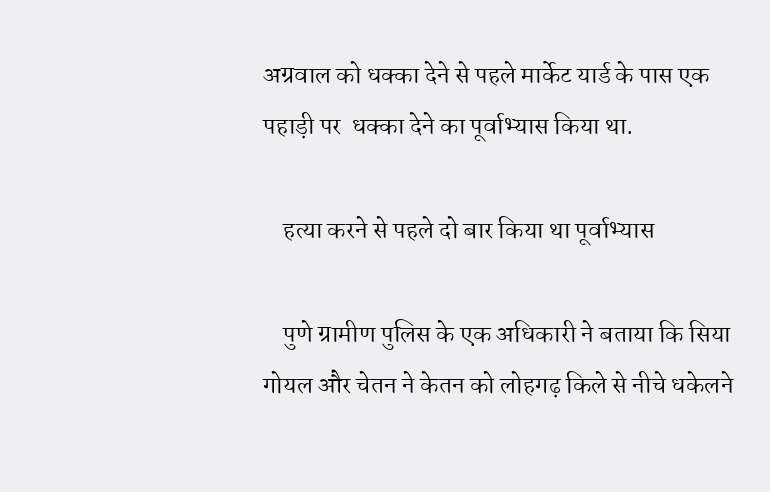अग्रवाल को धक्का देने से पहले मार्केट यार्ड के पास एक पहाड़ी पर  धक्का देने का पूर्वाभ्यास किया था.

    हत्या करने से पहले दो बार किया था पूर्वाभ्यास

    पुणे ग्रामीण पुलिस के एक अधिकारी ने बताया कि सिया गोयल और चेतन ने केतन को लोहगढ़ किले से नीचे धकेलने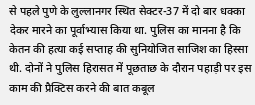से पहले पुणे के लुल्लानगर स्थित सेक्टर-37 में दो बार धक्का देकर मारने का पूर्वाभ्यास किया था. पुलिस का मानना है कि केतन की हत्या कई सप्ताह की सुनियोजित साजिश का हिस्सा थी. दोनों ने पुलिस हिरासत में पूछताछ के दौरान पहाड़ी पर इस काम की प्रैक्टिस करने की बात कबूल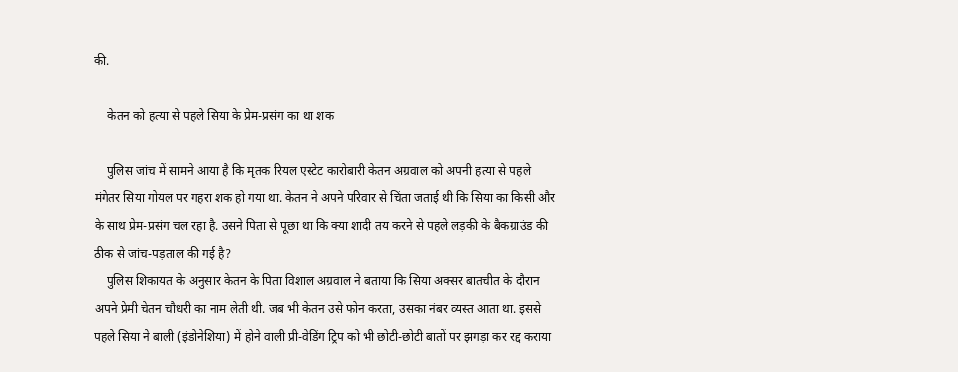की.

    केतन को हत्या से पहले सिया के प्रेम-प्रसंग का था शक

    पुलिस जांच में सामने आया है कि मृतक रियल एस्टेट कारोबारी केतन अग्रवाल को अपनी हत्या से पहले मंगेतर सिया गोयल पर गहरा शक हो गया था. केतन ने अपने परिवार से चिंता जताई थी कि सिया का किसी और के साथ प्रेम-प्रसंग चल रहा है. उसने पिता से पूछा था कि क्या शादी तय करने से पहले लड़की के बैकग्राउंड की ठीक से जांच-पड़ताल की गई है?
    पुलिस शिकायत के अनुसार केतन के पिता विशाल अग्रवाल ने बताया कि सिया अक्सर बातचीत के दौरान अपने प्रेमी चेतन चौधरी का नाम लेती थी. जब भी केतन उसे फोन करता, उसका नंबर व्यस्त आता था. इससे पहले सिया ने बाली (इंडोनेशिया) में होने वाली प्री-वेडिंग ट्रिप को भी छोटी-छोटी बातों पर झगड़ा कर रद्द कराया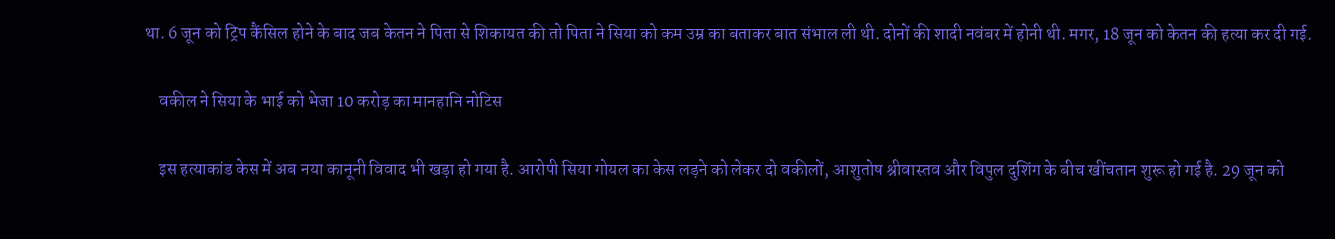था. 6 जून को ट्रिप कैंसिल होने के बाद जब केतन ने पिता से शिकायत की तो पिता ने सिया को कम उम्र का बताकर बात संभाल ली थी. दोनों की शादी नवंबर में होनी थी. मगर, 18 जून को केतन की हत्या कर दी गई.

    वकील ने सिया के भाई को भेजा 10 करोड़ का मानहानि नोटिस

    इस हत्याकांड केस में अब नया कानूनी विवाद भी खड़ा हो गया है. आरोपी सिया गोयल का केस लड़ने को लेकर दो वकीलों, आशुतोष श्रीवास्तव और विपुल दुशिंग के बीच खींचतान शुरू हो गई है. 29 जून को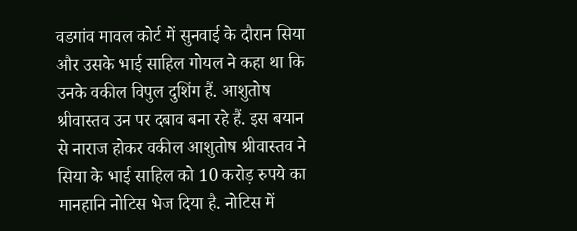वडगांव मावल कोर्ट में सुनवाई के दौरान सिया और उसके भाई साहिल गोयल ने कहा था कि उनके वकील विपुल दुशिंग हैं. आशुतोष श्रीवास्तव उन पर दबाव बना रहे हैं. इस बयान से नाराज होकर वकील आशुतोष श्रीवास्तव ने सिया के भाई साहिल को 10 करोड़ रुपये का मानहानि नोटिस भेज दिया है. नोटिस में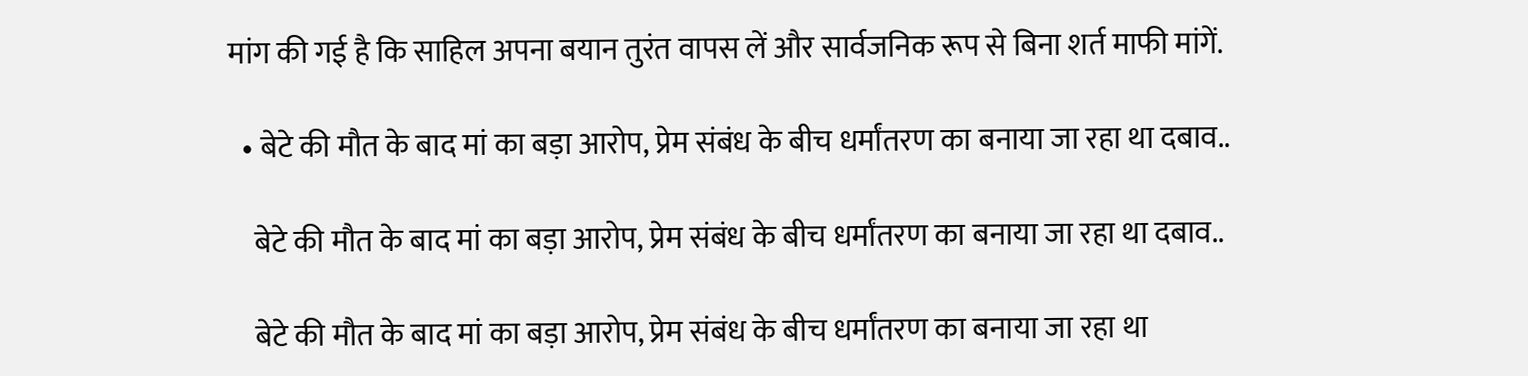मांग की गई है कि साहिल अपना बयान तुरंत वापस लें और सार्वजनिक रूप से बिना शर्त माफी मांगें.

  • बेटे की मौत के बाद मां का बड़ा आरोप, प्रेम संबंध के बीच धर्मांतरण का बनाया जा रहा था दबाव..

    बेटे की मौत के बाद मां का बड़ा आरोप, प्रेम संबंध के बीच धर्मांतरण का बनाया जा रहा था दबाव..

    बेटे की मौत के बाद मां का बड़ा आरोप, प्रेम संबंध के बीच धर्मांतरण का बनाया जा रहा था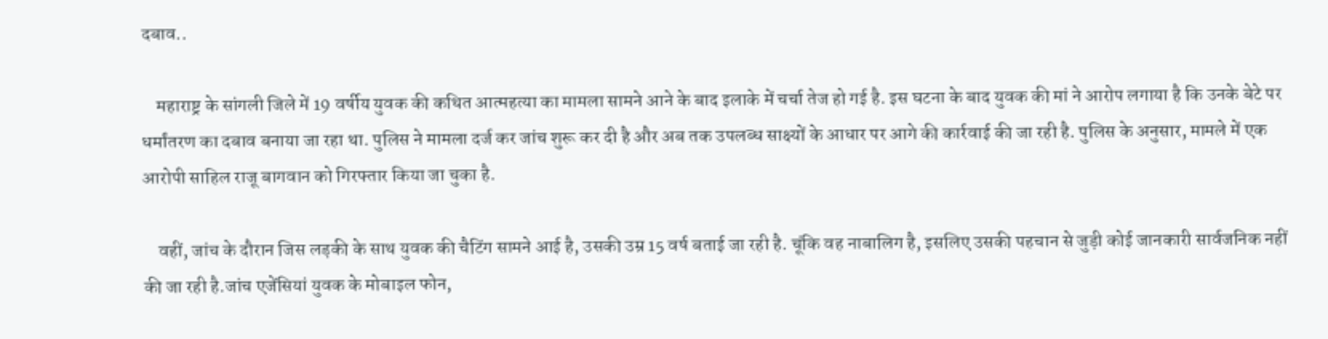दबाव..

    महाराष्ट्र के सांगली जिले में 19 वर्षीय युवक की कथित आत्महत्या का मामला सामने आने के बाद इलाके में चर्चा तेज हो गई है. इस घटना के बाद युवक की मां ने आरोप लगाया है कि उनके बेटे पर धर्मांतरण का दबाव बनाया जा रहा था. पुलिस ने मामला दर्ज कर जांच शुरू कर दी है और अब तक उपलब्ध साक्ष्यों के आधार पर आगे की कार्रवाई की जा रही है. पुलिस के अनुसार, मामले में एक आरोपी साहिल राजू बागवान को गिरफ्तार किया जा चुका है.

    वहीं, जांच के दौरान जिस लड़की के साथ युवक की चैटिंग सामने आई है, उसकी उम्र 15 वर्ष बताई जा रही है. चूंकि वह नाबालिग है, इसलिए उसकी पहचान से जुड़ी कोई जानकारी सार्वजनिक नहीं की जा रही है.जांच एजेंसियां युवक के मोबाइल फोन,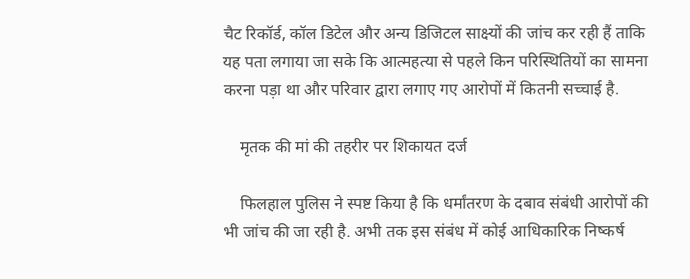चैट रिकॉर्ड, कॉल डिटेल और अन्य डिजिटल साक्ष्यों की जांच कर रही हैं ताकि यह पता लगाया जा सके कि आत्महत्या से पहले किन परिस्थितियों का सामना करना पड़ा था और परिवार द्वारा लगाए गए आरोपों में कितनी सच्चाई है.

    मृतक की मां की तहरीर पर शिकायत दर्ज

    फिलहाल पुलिस ने स्पष्ट किया है कि धर्मांतरण के दबाव संबंधी आरोपों की भी जांच की जा रही है. अभी तक इस संबंध में कोई आधिकारिक निष्कर्ष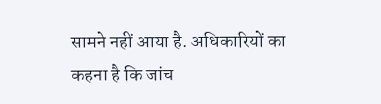सामने नहीं आया है. अधिकारियों का कहना है कि जांच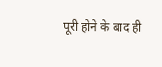पूरी होने के बाद ही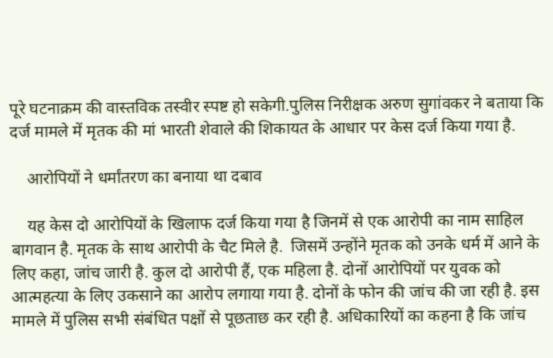पूरे घटनाक्रम की वास्तविक तस्वीर स्पष्ट हो सकेगी.पुलिस निरीक्षक अरुण सुगांवकर ने बताया कि दर्ज मामले में मृतक की मां भारती शेवाले की शिकायत के आधार पर केस दर्ज किया गया है.

    आरोपियों ने धर्मांतरण का बनाया था दबाव

    यह केस दो आरोपियों के खिलाफ दर्ज किया गया है जिनमें से एक आरोपी का नाम साहिल बागवान है. मृतक के साथ आरोपी के चैट मिले है.  जिसमें उन्होंने मृतक को उनके धर्म में आने के लिए कहा, जांच जारी है. कुल दो आरोपी हैं, एक महिला है. दोनों आरोपियों पर युवक को आत्महत्या के लिए उकसाने का आरोप लगाया गया है. दोनों के फोन की जांच की जा रही है. इस मामले में पुलिस सभी संबंधित पक्षों से पूछताछ कर रही है. अधिकारियों का कहना है कि जांच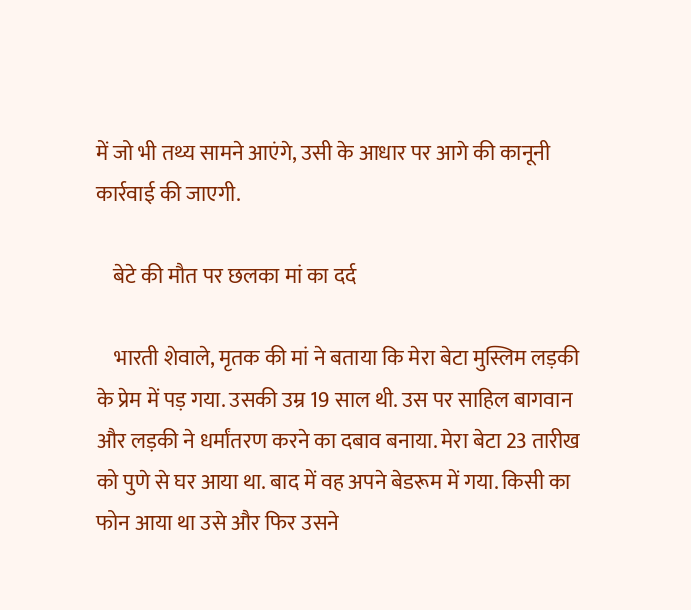में जो भी तथ्य सामने आएंगे, उसी के आधार पर आगे की कानूनी कार्रवाई की जाएगी.

    बेटे की मौत पर छलका मां का दर्द

    भारती शेवाले, मृतक की मां ने बताया कि मेरा बेटा मुस्लिम लड़की के प्रेम में पड़ गया. उसकी उम्र 19 साल थी. उस पर साहिल बागवान और लड़की ने धर्मांतरण करने का दबाव बनाया. मेरा बेटा 23 तारीख को पुणे से घर आया था. बाद में वह अपने बेडरूम में गया. किसी का फोन आया था उसे और फिर उसने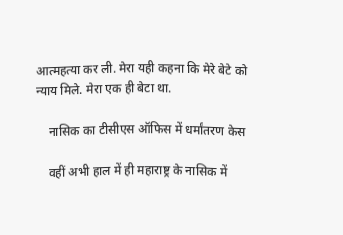आत्महत्या कर ली. मेरा यही कहना कि मेरे बेटे को न्याय मिले. मेरा एक ही बेटा था.

    नासिक का टीसीएस ऑफिस में धर्मांतरण केस

    वहीं अभी हाल में ही महाराष्ट्र के नासिक में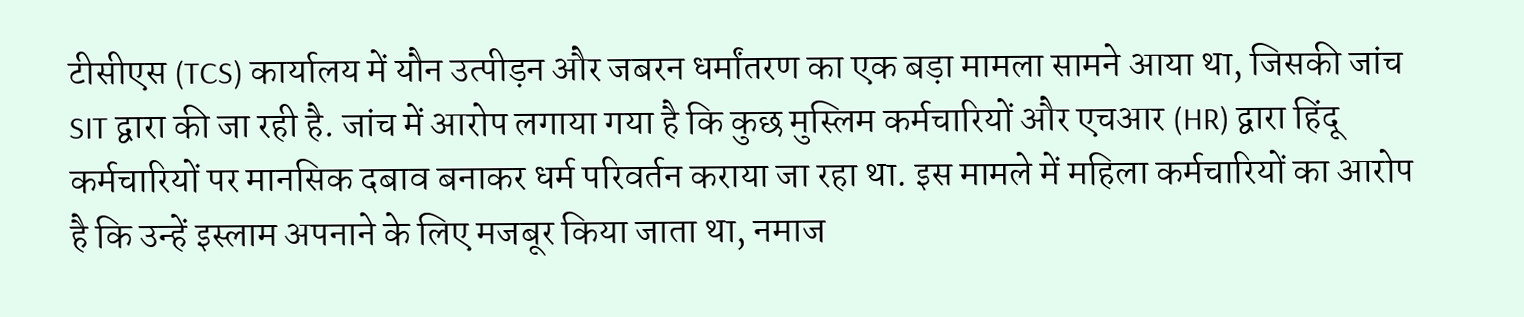टीसीएस (TCS) कार्यालय में यौन उत्पीड़न और जबरन धर्मांतरण का एक बड़ा मामला सामने आया था, जिसकी जांच SIT द्वारा की जा रही है. जांच में आरोप लगाया गया है कि कुछ मुस्लिम कर्मचारियों और एचआर (HR) द्वारा हिंदू कर्मचारियों पर मानसिक दबाव बनाकर धर्म परिवर्तन कराया जा रहा था. इस मामले में महिला कर्मचारियों का आरोप है कि उन्हें इस्लाम अपनाने के लिए मजबूर किया जाता था, नमाज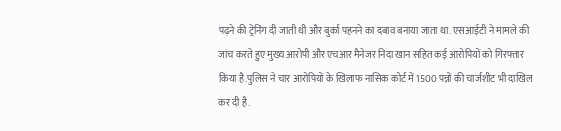पढ़ने की ट्रेनिंग दी जाती थी और बुर्का पहनने का दबाव बनाया जाता था. एसआईटी ने मामले की जांच करते हुए मुख्य आरोपी और एचआर मैनेजर निदा खान सहित कई आरोपियों को गिरफ्तार किया है.पुलिस ने चार आरोपियों के खिलाफ नासिक कोर्ट में 1500 पन्नों की चार्जशीट भी दाखिल कर दी है.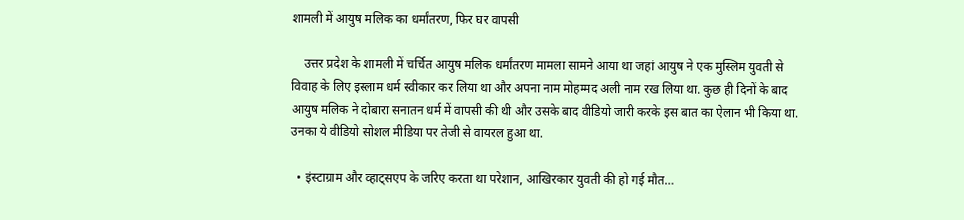शामली में आयुष मलिक का धर्मांतरण, फिर घर वापसी

    उत्तर प्रदेश के शामली में चर्चित आयुष मलिक धर्मांतरण मामला सामने आया था जहां आयुष ने एक मुस्लिम युवती से विवाह के लिए इस्लाम धर्म स्वीकार कर लिया था और अपना नाम मोहम्मद अली नाम रख लिया था. कुछ ही दिनों के बाद आयुष मलिक ने दोबारा सनातन धर्म में वापसी की थी और उसके बाद वीडियो जारी करके इस बात का ऐलान भी किया था. उनका ये वीडियो सोशल मीडिया पर तेजी से वायरल हुआ था.

  • इंस्टाग्राम और व्हाट्सएप के जरिए करता था परेशान, आखिरकार युवती की हो गई मौत…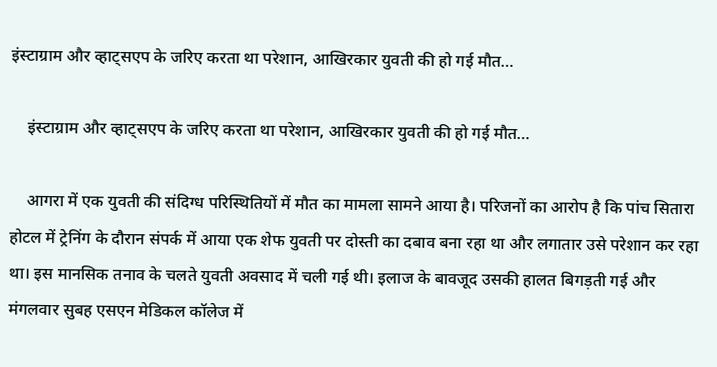इंस्टाग्राम और व्हाट्सएप के जरिए करता था परेशान, आखिरकार युवती की हो गई मौत…

    इंस्टाग्राम और व्हाट्सएप के जरिए करता था परेशान, आखिरकार युवती की हो गई मौत…

    आगरा में एक युवती की संदिग्ध परिस्थितियों में मौत का मामला सामने आया है। परिजनों का आरोप है कि पांच सितारा होटल में ट्रेनिंग के दौरान संपर्क में आया एक शेफ युवती पर दोस्ती का दबाव बना रहा था और लगातार उसे परेशान कर रहा था। इस मानसिक तनाव के चलते युवती अवसाद में चली गई थी। इलाज के बावजूद उसकी हालत बिगड़ती गई और मंगलवार सुबह एसएन मेडिकल कॉलेज में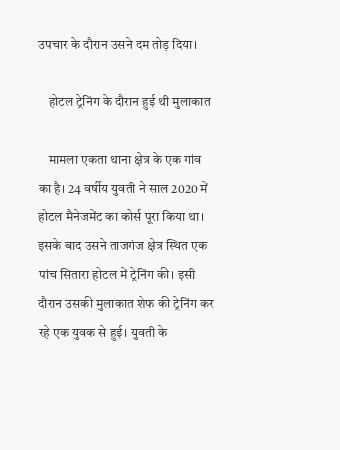उपचार के दौरान उसने दम तोड़ दिया।

    होटल ट्रेनिंग के दौरान हुई थी मुलाकात

    मामला एकता थाना क्षेत्र के एक गांव का है। 24 वर्षीय युवती ने साल 2020 में होटल मैनेजमेंट का कोर्स पूरा किया था। इसके बाद उसने ताजगंज क्षेत्र स्थित एक पांच सितारा होटल में ट्रेनिंग की। इसी दौरान उसकी मुलाकात शेफ की ट्रेनिंग कर रहे एक युवक से हुई। युवती के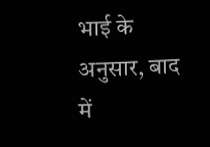भाई के अनुसार, बाद में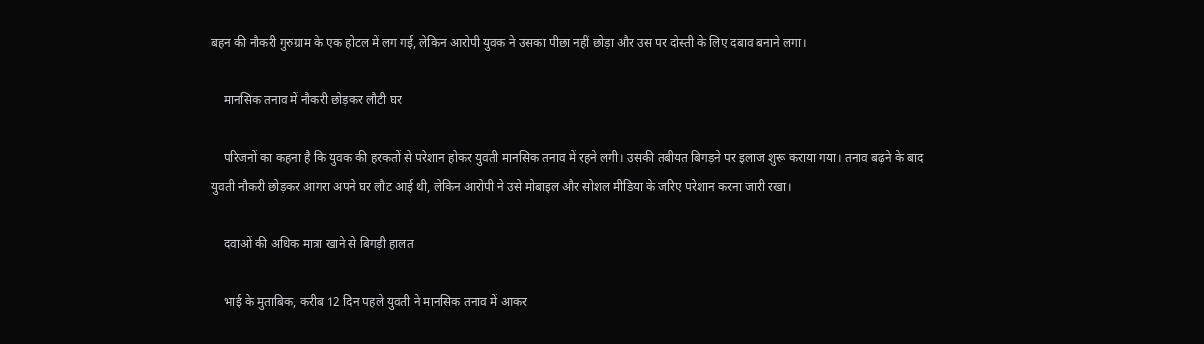बहन की नौकरी गुरुग्राम के एक होटल में लग गई, लेकिन आरोपी युवक ने उसका पीछा नहीं छोड़ा और उस पर दोस्ती के लिए दबाव बनाने लगा।

    मानसिक तनाव में नौकरी छोड़कर लौटी घर

    परिजनों का कहना है कि युवक की हरकतों से परेशान होकर युवती मानसिक तनाव में रहने लगी। उसकी तबीयत बिगड़ने पर इलाज शुरू कराया गया। तनाव बढ़ने के बाद युवती नौकरी छोड़कर आगरा अपने घर लौट आई थी, लेकिन आरोपी ने उसे मोबाइल और सोशल मीडिया के जरिए परेशान करना जारी रखा।

    दवाओं की अधिक मात्रा खाने से बिगड़ी हालत

    भाई के मुताबिक, करीब 12 दिन पहले युवती ने मानसिक तनाव में आकर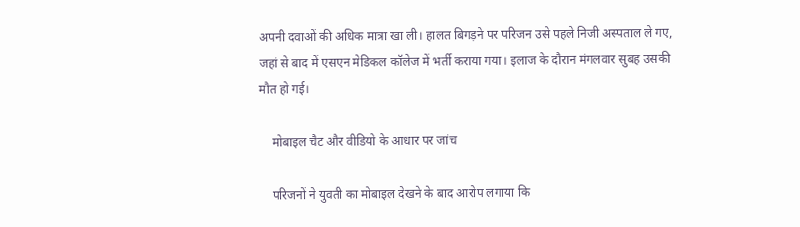अपनी दवाओं की अधिक मात्रा खा ली। हालत बिगड़ने पर परिजन उसे पहले निजी अस्पताल ले गए, जहां से बाद में एसएन मेडिकल कॉलेज में भर्ती कराया गया। इलाज के दौरान मंगलवार सुबह उसकी मौत हो गई।

    मोबाइल चैट और वीडियो के आधार पर जांच

    परिजनों ने युवती का मोबाइल देखने के बाद आरोप लगाया कि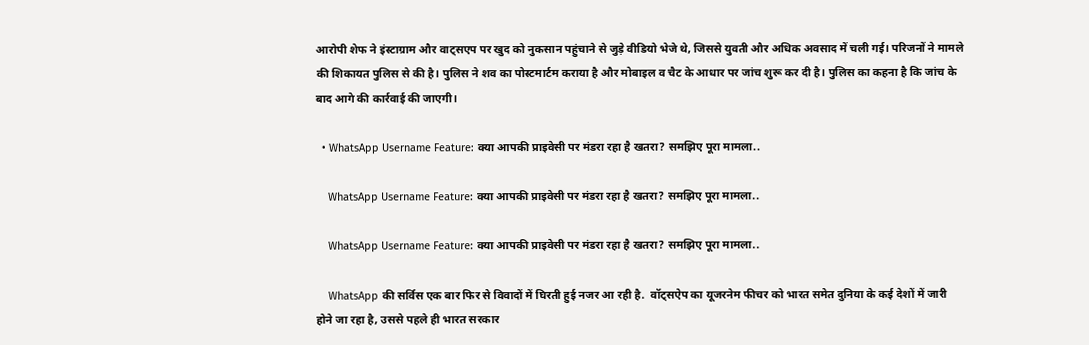आरोपी शेफ ने इंस्टाग्राम और वाट्सएप पर खुद को नुकसान पहुंचाने से जुड़े वीडियो भेजे थे, जिससे युवती और अधिक अवसाद में चली गई। परिजनों ने मामले की शिकायत पुलिस से की है। पुलिस ने शव का पोस्टमार्टम कराया है और मोबाइल व चैट के आधार पर जांच शुरू कर दी है। पुलिस का कहना है कि जांच के बाद आगे की कार्रवाई की जाएगी।

  • WhatsApp Username Feature: क्या आपकी प्राइवेसी पर मंडरा रहा है खतरा? समझिए पूरा मामला..

    WhatsApp Username Feature: क्या आपकी प्राइवेसी पर मंडरा रहा है खतरा? समझिए पूरा मामला..

    WhatsApp Username Feature: क्या आपकी प्राइवेसी पर मंडरा रहा है खतरा? समझिए पूरा मामला..

    WhatsApp की सर्विस एक बार फिर से विवादों में घिरती हुई नजर आ रही है.  वॉट्सऐप का यूजरनेम फीचर को भारत समेत दुनिया के कई देशों में जारी होने जा रहा है, उससे पहले ही भारत सरकार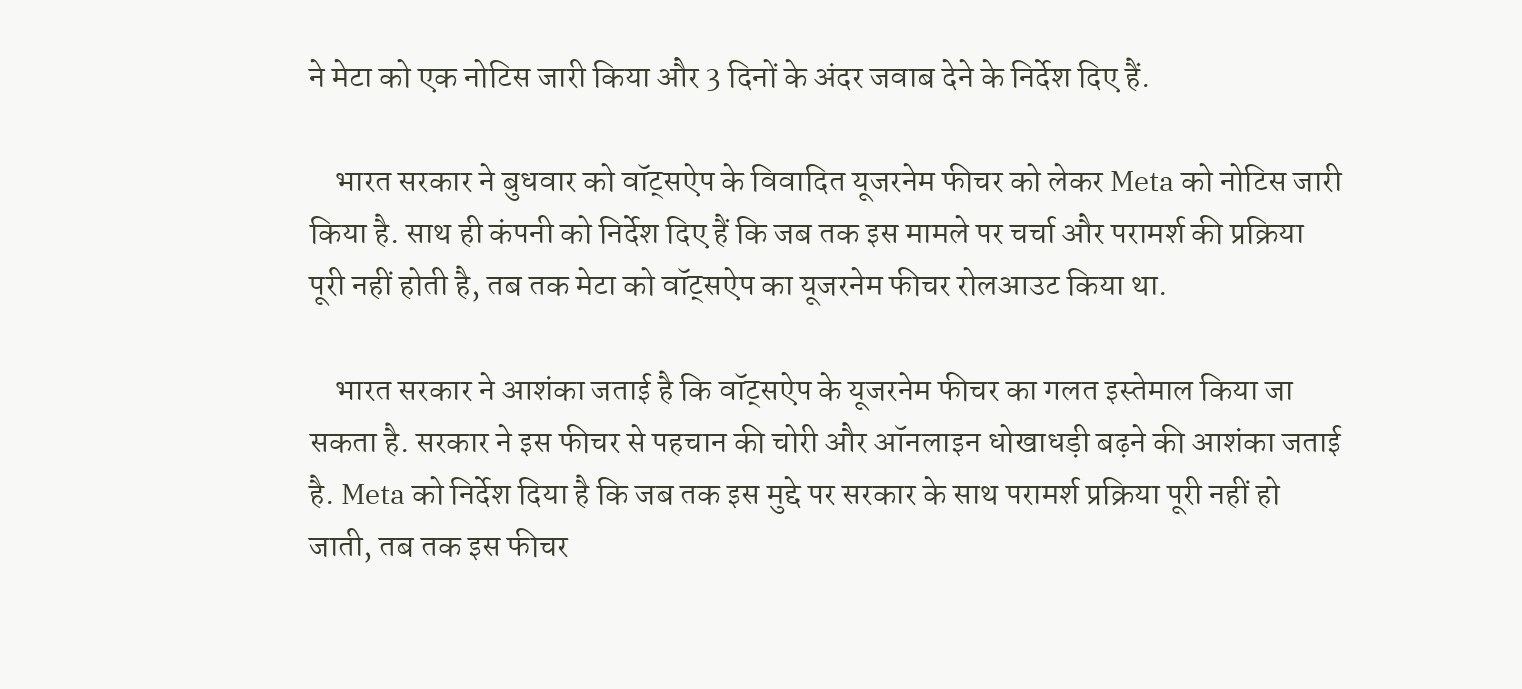ने मेटा को एक नोटिस जारी किया और 3 दिनों के अंदर जवाब देने के निर्देश दिए हैं.

    भारत सरकार ने बुधवार को वॉट्सऐप के विवादित यूजरनेम फीचर को लेकर Meta को नोटिस जारी किया है. साथ ही कंपनी को निर्देश दिए हैं कि जब तक इस मामले पर चर्चा और परामर्श की प्रक्रिया पूरी नहीं होती है, तब तक मेटा को वॉट्सऐप का यूजरनेम फीचर रोलआउट किया था.

    भारत सरकार ने आशंका जताई है कि वॉट्सऐप के यूजरनेम फीचर का गलत इस्तेमाल किया जा सकता है. सरकार ने इस फीचर से पहचान की चोरी और ऑनलाइन धोखाधड़ी बढ़ने की आशंका जताई है. Meta को निर्देश दिया है कि जब तक इस मुद्दे पर सरकार के साथ परामर्श प्रक्रिया पूरी नहीं हो जाती, तब तक इस फीचर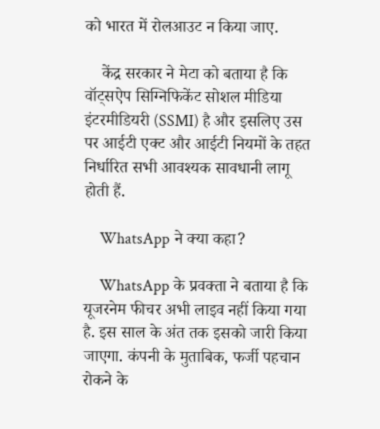को भारत में रोलआउट न किया जाए.

    केंद्र सरकार ने मेटा को बताया है कि वॉट्सऐप सिग्निफिकेंट सोशल मीडिया इंटरमीडियरी (SSMI) है और इसलिए उस पर आईटी एक्ट और आईटी नियमों के तहत निर्धारित सभी आवश्यक सावधानी लागू होती हैं.

    WhatsApp ने क्या कहा?

    WhatsApp के प्रवक्ता ने बताया है कि यूजरनेम फीचर अभी लाइव नहीं किया गया है. इस साल के अंत तक इसको जारी किया जाएगा. कंपनी के मुताबिक, फर्जी पहचान रोकने के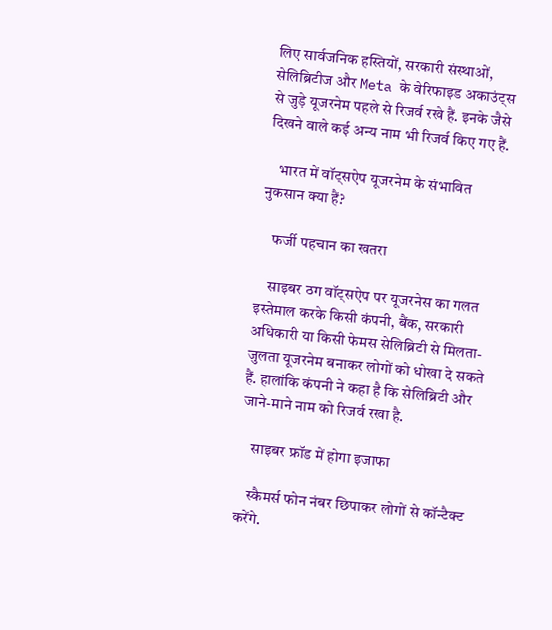लिए सार्वजनिक हस्तियों, सरकारी संस्थाओं, सेलिब्रिटीज और Meta के वेरिफाइड अकाउंट्स से जुड़े यूजरनेम पहले से रिजर्व रखे हैं. इनके जैसे दिखने वाले कई अन्य नाम भी रिजर्व किए गए हैं.

    भारत में वॉट्सऐप यूजरनेम के संभावित नुकसान क्या हैं?

    फर्जी पहचान का खतरा

    साइबर ठग वॉट्सऐप पर यूजरनेस का गलत इस्तेमाल करके किसी कंपनी, बैंक, सरकारी अधिकारी या किसी फेमस सेलिब्रिटी से मिलता-जुलता यूजरनेम बनाकर लोगों को धोखा दे सकते हैं. हालांकि कंपनी ने कहा है कि सेलिब्रिटी और जाने-माने नाम को रिजर्व रखा है.

    साइबर फ्रॉड में होगा इजाफा

    स्कैमर्स फोन नंबर छिपाकर लोगों से कॉन्टैक्ट करेंगे.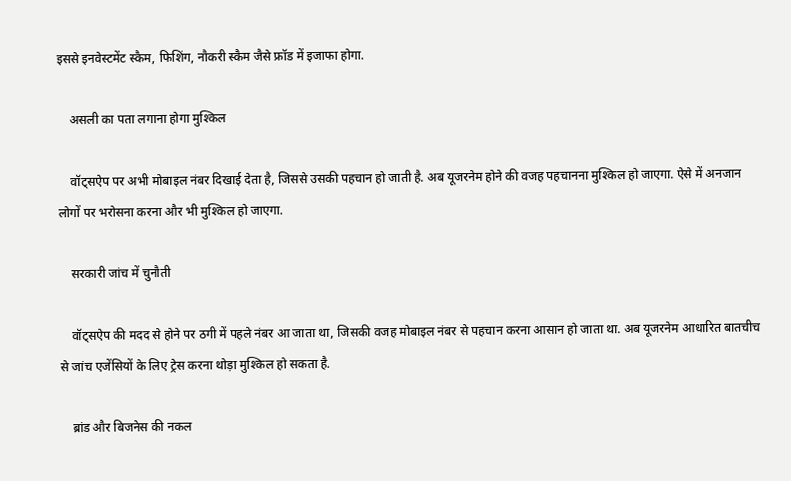इससे इनवेस्टमेंट स्कैम, फिशिंग, नौकरी स्कैम जैसे फ्रॉड में इजाफा होगा.

    असली का पता लगाना होगा मुश्किल

    वॉट्सऐप पर अभी मोबाइल नंबर दिखाई देता है, जिससे उसकी पहचान हो जाती है. अब यूजरनेम होने की वजह पहचानना मुश्किल हो जाएगा. ऐसे में अनजान लोगों पर भरोसना करना और भी मुश्किल हो जाएगा.

    सरकारी जांच में चुनौती

    वॉट्सऐप की मदद से होने पर ठगी में पहले नंबर आ जाता था, जिसकी वजह मोबाइल नंबर से पहचान करना आसान हो जाता था. अब यूजरनेम आधारित बातचीच से जांच एजेंसियों के लिए ट्रेस करना थोड़ा मुश्किल हो सकता है.

    ब्रांड और बिजनेस की नकल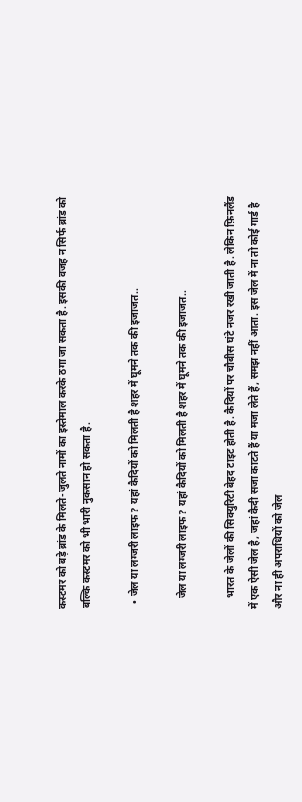कस्टमर को बड़े ब्रांड के मिलते-जुलते नामों का इस्तेमाल करके ठगा जा सकता है. इसकी वजह न सिर्फ ब्रांड को बल्कि कस्टमर को भी भारी नुकसान हो सकता है.

  • जेल या लग्जरी लाइफ? यहां कैदियों को मिलती है शहर में घूमने तक की इजाजत..

    जेल या लग्जरी लाइफ? यहां कैदियों को मिलती है शहर में घूमने तक की इजाजत..

    भारत के जेलों की सिक्युरिटी बेहद टाइट होती है. कैदियों पर चौबीस घंटे नजर रखी जाती है. लेकिन फ़िनलैंड में एक ऐसी जेल है, जहां कैदी सजा काटते हैं या मजा लेते हैं, समझ नहीं आता. इस जेल में ना तो कोई गार्ड है और ना ही अपराधियों को जेल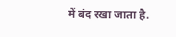में बंद रखा जाता है.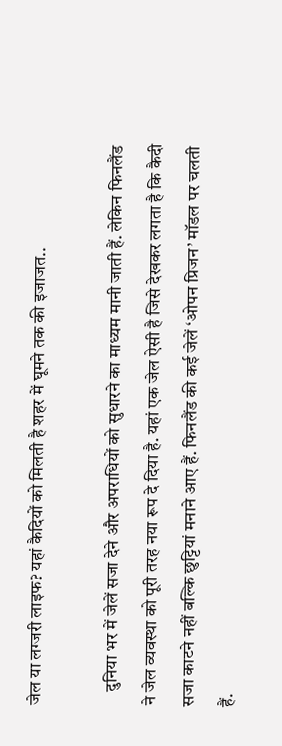जेल या लग्जरी लाइफ? यहां कैदियों को मिलती है शहर में घूमने तक की इजाजत..

    दुनिया भर में जेलें सजा देने और अपराधियों को सुधारने का माध्यम मानी जाती हैं. लेकिन फिनलैंड ने जेल व्यवस्था को पूरी तरह नया रूप दे दिया है. यहां एक जेल ऐसी है जिसे देखकर लगता है कि कैदी सजा काटने नहीं बल्कि छुट्टियां मनाने आए हैं. फिनलैंड की कई जेलें ‘ओपन प्रिजन’ मॉडल पर चलती हैं.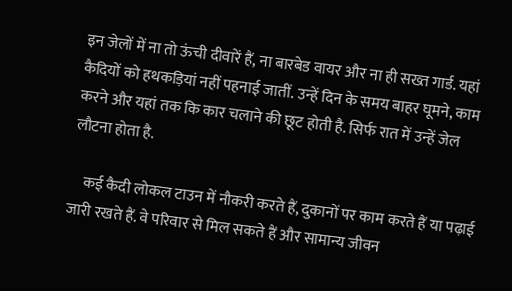इन जेलों में ना तो ऊंची दीवारें हैं, ना बारबेड वायर और ना ही सख्त गार्ड. यहां कैदियों को हथकड़ियां नहीं पहनाई जातीं. उन्हें दिन के समय बाहर घूमने, काम करने और यहां तक कि कार चलाने की छूट होती है. सिर्फ रात में उन्हें जेल लौटना होता है.

    कई कैदी लोकल टाउन में नौकरी करते हैं, दुकानों पर काम करते हैं या पढ़ाई जारी रखते हैं. वे परिवार से मिल सकते हैं और सामान्य जीवन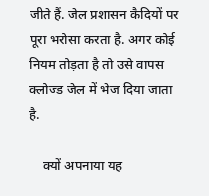जीते हैं. जेल प्रशासन कैदियों पर पूरा भरोसा करता है. अगर कोई नियम तोड़ता है तो उसे वापस क्लोज्ड जेल में भेज दिया जाता है.

    क्यों अपनाया यह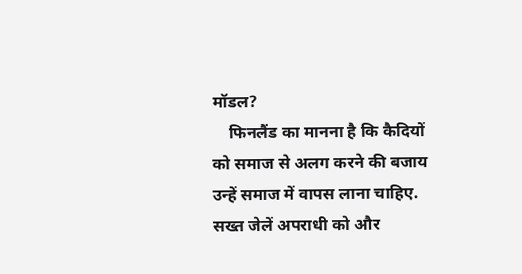मॉडल?
    फिनलैंड का मानना है कि कैदियों को समाज से अलग करने की बजाय उन्हें समाज में वापस लाना चाहिए. सख्त जेलें अपराधी को और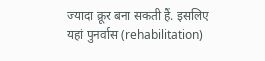ज्यादा क्रूर बना सकती हैं. इसलिए यहां पुनर्वास (rehabilitation)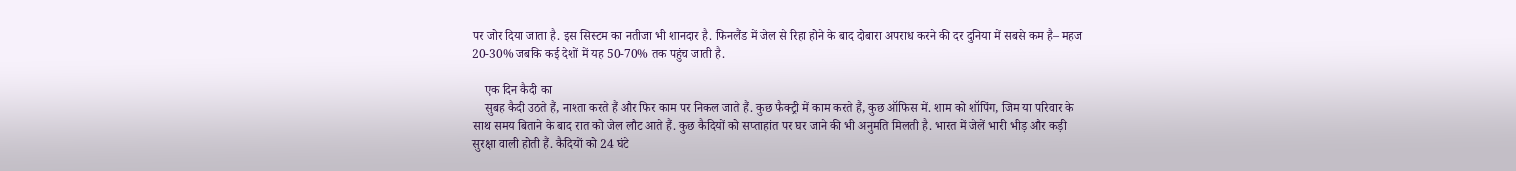पर जोर दिया जाता है. इस सिस्टम का नतीजा भी शानदार है. फिनलैंड में जेल से रिहा होने के बाद दोबारा अपराध करने की दर दुनिया में सबसे कम है– महज 20-30% जबकि कई देशों में यह 50-70% तक पहुंच जाती है.

    एक दिन कैदी का
    सुबह कैदी उठते हैं, नाश्ता करते हैं और फिर काम पर निकल जाते हैं. कुछ फैक्ट्री में काम करते हैं, कुछ ऑफिस में. शाम को शॉपिंग, जिम या परिवार के साथ समय बिताने के बाद रात को जेल लौट आते हैं. कुछ कैदियों को सप्ताहांत पर घर जाने की भी अनुमति मिलती है. भारत में जेलें भारी भीड़ और कड़ी सुरक्षा वाली होती हैं. कैदियों को 24 घंटे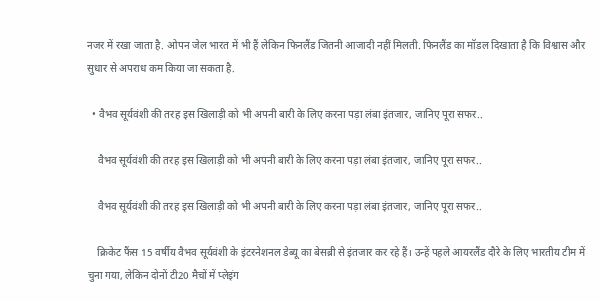नजर में रखा जाता है. ओपन जेल भारत में भी हैं लेकिन फिनलैंड जितनी आजादी नहीं मिलती. फिनलैंड का मॉडल दिखाता है कि विश्वास और सुधार से अपराध कम किया जा सकता है.

  • वैभव सूर्यवंशी की तरह इस खिलाड़ी को भी अपनी बारी के लिए करना पड़ा लंबा इंतजार, जानिए पूरा सफर..

    वैभव सूर्यवंशी की तरह इस खिलाड़ी को भी अपनी बारी के लिए करना पड़ा लंबा इंतजार, जानिए पूरा सफर..

    वैभव सूर्यवंशी की तरह इस खिलाड़ी को भी अपनी बारी के लिए करना पड़ा लंबा इंतजार, जानिए पूरा सफर..

    क्रिकेट फैंस 15 वर्षीय वैभव सूर्यवंशी के इंटरनेशनल डेब्यू का बेसब्री से इंतजार कर रहे हैं। उन्हें पहले आयरलैंड दौरे के लिए भारतीय टीम में चुना गया, लेकिन दोनों टी20 मैचों में प्लेइंग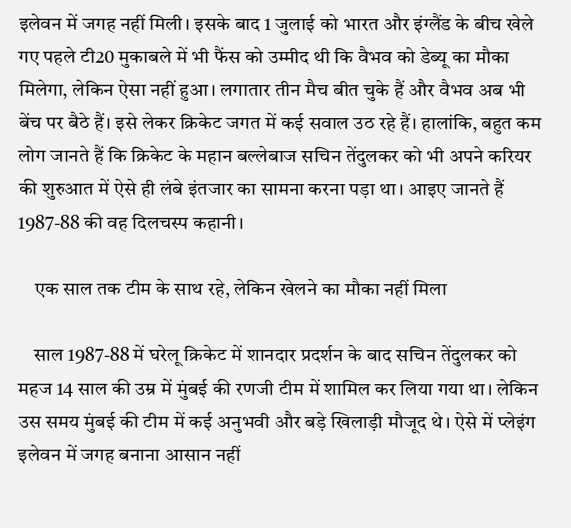इलेवन में जगह नहीं मिली। इसके बाद 1 जुलाई को भारत और इंग्लैंड के बीच खेले गए पहले टी20 मुकाबले में भी फैंस को उम्मीद थी कि वैभव को डेब्यू का मौका मिलेगा, लेकिन ऐसा नहीं हुआ। लगातार तीन मैच बीत चुके हैं और वैभव अब भी बेंच पर बैठे हैं। इसे लेकर क्रिकेट जगत में कई सवाल उठ रहे हैं। हालांकि, बहुत कम लोग जानते हैं कि क्रिकेट के महान बल्लेबाज सचिन तेंदुलकर को भी अपने करियर की शुरुआत में ऐसे ही लंबे इंतजार का सामना करना पड़ा था। आइए जानते हैं 1987-88 की वह दिलचस्प कहानी।

    एक साल तक टीम के साथ रहे, लेकिन खेलने का मौका नहीं मिला

    साल 1987-88 में घरेलू क्रिकेट में शानदार प्रदर्शन के बाद सचिन तेंदुलकर को महज 14 साल की उम्र में मुंबई की रणजी टीम में शामिल कर लिया गया था। लेकिन उस समय मुंबई की टीम में कई अनुभवी और बड़े खिलाड़ी मौजूद थे। ऐसे में प्लेइंग इलेवन में जगह बनाना आसान नहीं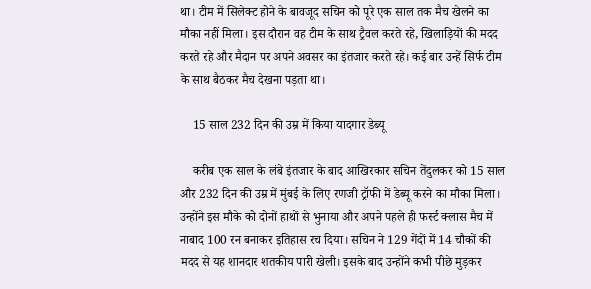था। टीम में सिलेक्ट होने के बावजूद सचिन को पूरे एक साल तक मैच खेलने का मौका नहीं मिला। इस दौरान वह टीम के साथ ट्रैवल करते रहे, खिलाड़ियों की मदद करते रहे और मैदान पर अपने अवसर का इंतजार करते रहे। कई बार उन्हें सिर्फ टीम के साथ बैठकर मैच देखना पड़ता था।

    15 साल 232 दिन की उम्र में किया यादगार डेब्यू

    करीब एक साल के लंबे इंतजार के बाद आखिरकार सचिन तेंदुलकर को 15 साल और 232 दिन की उम्र में मुंबई के लिए रणजी ट्रॉफी में डेब्यू करने का मौका मिला। उन्होंने इस मौके को दोनों हाथों से भुनाया और अपने पहले ही फर्स्ट क्लास मैच में नाबाद 100 रन बनाकर इतिहास रच दिया। सचिन ने 129 गेंदों में 14 चौकों की मदद से यह शानदार शतकीय पारी खेली। इसके बाद उन्होंने कभी पीछे मुड़कर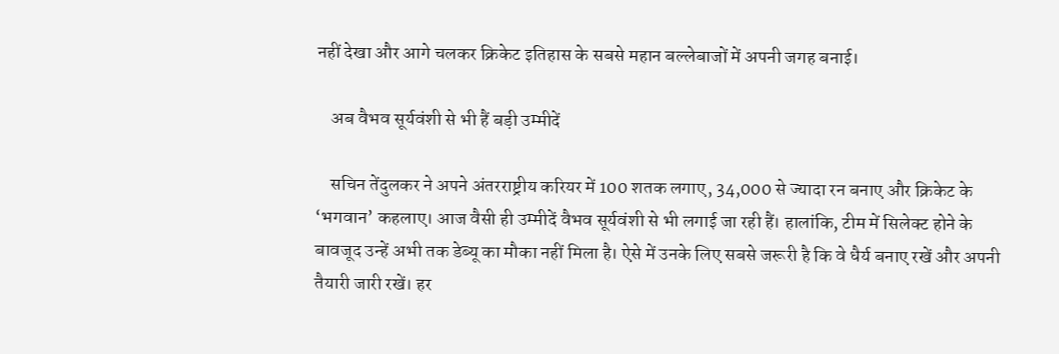नहीं देखा और आगे चलकर क्रिकेट इतिहास के सबसे महान बल्लेबाजों में अपनी जगह बनाई।

    अब वैभव सूर्यवंशी से भी हैं बड़ी उम्मीदें

    सचिन तेंदुलकर ने अपने अंतरराष्ट्रीय करियर में 100 शतक लगाए, 34,000 से ज्यादा रन बनाए और क्रिकेट के ‘भगवान’ कहलाए। आज वैसी ही उम्मीदें वैभव सूर्यवंशी से भी लगाई जा रही हैं। हालांकि, टीम में सिलेक्ट होने के बावजूद उन्हें अभी तक डेब्यू का मौका नहीं मिला है। ऐसे में उनके लिए सबसे जरूरी है कि वे धैर्य बनाए रखें और अपनी तैयारी जारी रखें। हर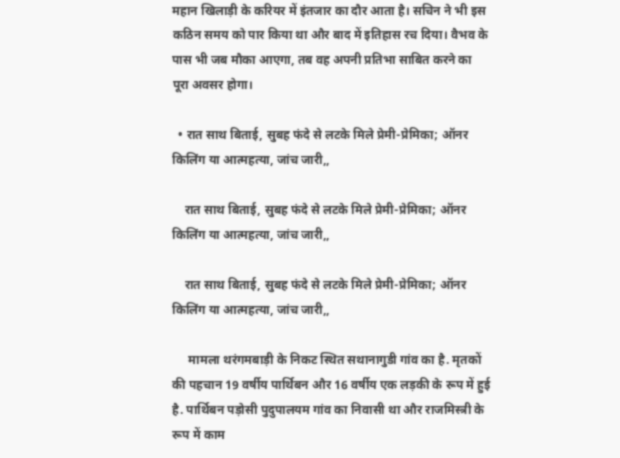महान खिलाड़ी के करियर में इंतजार का दौर आता है। सचिन ने भी इस कठिन समय को पार किया था और बाद में इतिहास रच दिया। वैभव के पास भी जब मौका आएगा, तब वह अपनी प्रतिभा साबित करने का पूरा अवसर होगा।

  • रात साथ बिताई, सुबह फंदे से लटके मिले प्रेमी-प्रेमिका; ऑनर किलिंग या आत्महत्या, जांच जारी,,

    रात साथ बिताई, सुबह फंदे से लटके मिले प्रेमी-प्रेमिका; ऑनर किलिंग या आत्महत्या, जांच जारी,,

    रात साथ बिताई, सुबह फंदे से लटके मिले प्रेमी-प्रेमिका; ऑनर किलिंग या आत्महत्या, जांच जारी,,

     मामला थरंगमबाड़ी के निकट स्थित सथानागुडी गांव का है. मृतकों की पहचान 19 वर्षीय पार्थिबन और 16 वर्षीय एक लड़की के रूप में हुई है. पार्थिबन पड़ोसी पुदुपालयम गांव का निवासी था और राजमिस्त्री के रूप में काम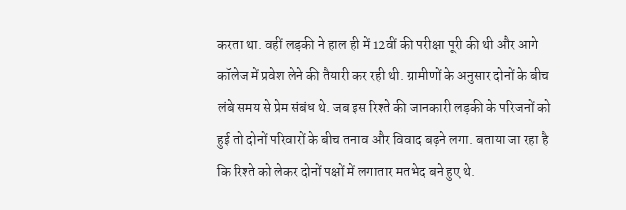करता था. वहीं लड़की ने हाल ही में 12वीं की परीक्षा पूरी की थी और आगे कॉलेज में प्रवेश लेने की तैयारी कर रही थी. ग्रामीणों के अनुसार दोनों के बीच लंबे समय से प्रेम संबंध थे. जब इस रिश्ते की जानकारी लड़की के परिजनों को हुई तो दोनों परिवारों के बीच तनाव और विवाद बढ़ने लगा. बताया जा रहा है कि रिश्ते को लेकर दोनों पक्षों में लगातार मतभेद बने हुए थे.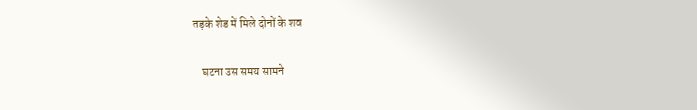तड़के शेड में मिले दोनों के शव

    घटना उस समय सामने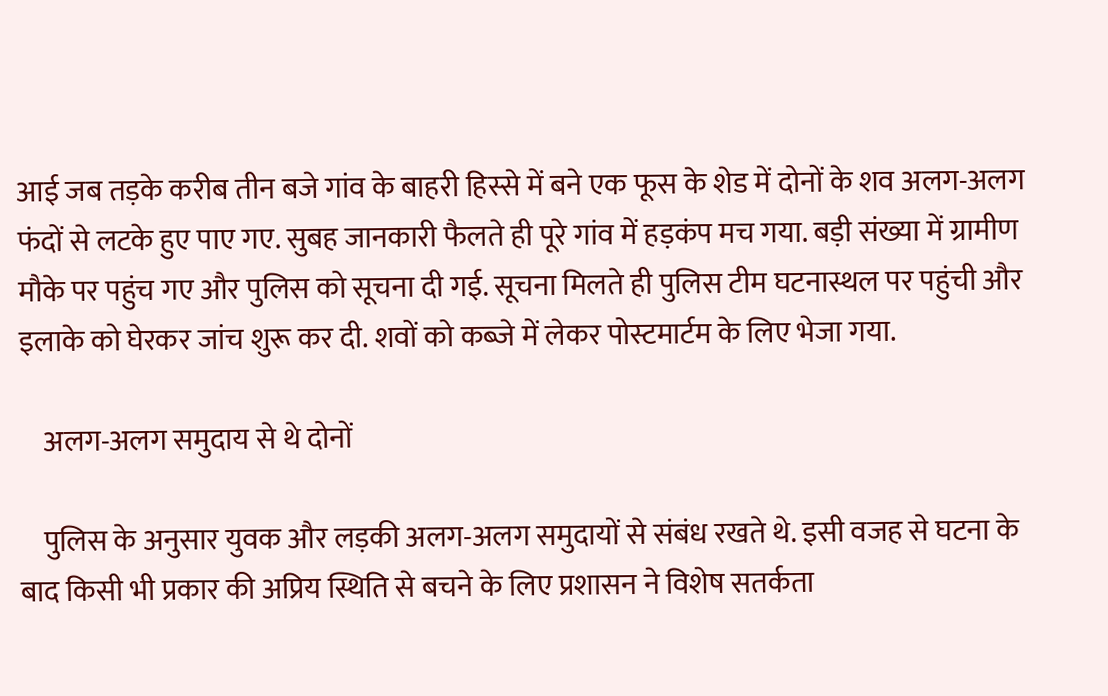आई जब तड़के करीब तीन बजे गांव के बाहरी हिस्से में बने एक फूस के शेड में दोनों के शव अलग-अलग फंदों से लटके हुए पाए गए. सुबह जानकारी फैलते ही पूरे गांव में हड़कंप मच गया. बड़ी संख्या में ग्रामीण मौके पर पहुंच गए और पुलिस को सूचना दी गई. सूचना मिलते ही पुलिस टीम घटनास्थल पर पहुंची और इलाके को घेरकर जांच शुरू कर दी. शवों को कब्जे में लेकर पोस्टमार्टम के लिए भेजा गया.

    अलग-अलग समुदाय से थे दोनों

    पुलिस के अनुसार युवक और लड़की अलग-अलग समुदायों से संबंध रखते थे. इसी वजह से घटना के बाद किसी भी प्रकार की अप्रिय स्थिति से बचने के लिए प्रशासन ने विशेष सतर्कता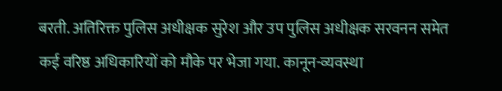बरती. अतिरिक्त पुलिस अधीक्षक सुरेश और उप पुलिस अधीक्षक सरवनन समेत कई वरिष्ठ अधिकारियों को मौके पर भेजा गया. कानून-व्यवस्था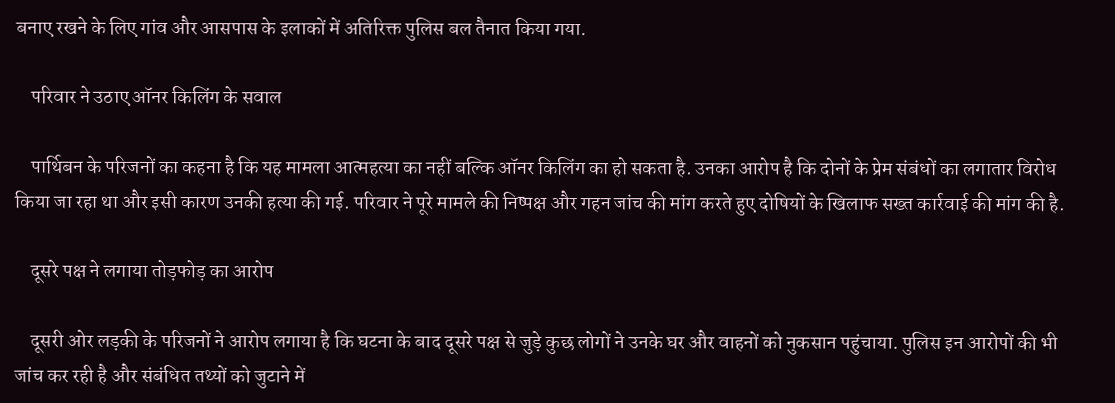बनाए रखने के लिए गांव और आसपास के इलाकों में अतिरिक्त पुलिस बल तैनात किया गया.

    परिवार ने उठाए ऑनर किलिंग के सवाल

    पार्थिबन के परिजनों का कहना है कि यह मामला आत्महत्या का नहीं बल्कि ऑनर किलिंग का हो सकता है. उनका आरोप है कि दोनों के प्रेम संबंधों का लगातार विरोध किया जा रहा था और इसी कारण उनकी हत्या की गई. परिवार ने पूरे मामले की निष्पक्ष और गहन जांच की मांग करते हुए दोषियों के खिलाफ सख्त कार्रवाई की मांग की है.

    दूसरे पक्ष ने लगाया तोड़फोड़ का आरोप

    दूसरी ओर लड़की के परिजनों ने आरोप लगाया है कि घटना के बाद दूसरे पक्ष से जुड़े कुछ लोगों ने उनके घर और वाहनों को नुकसान पहुंचाया. पुलिस इन आरोपों की भी जांच कर रही है और संबंधित तथ्यों को जुटाने में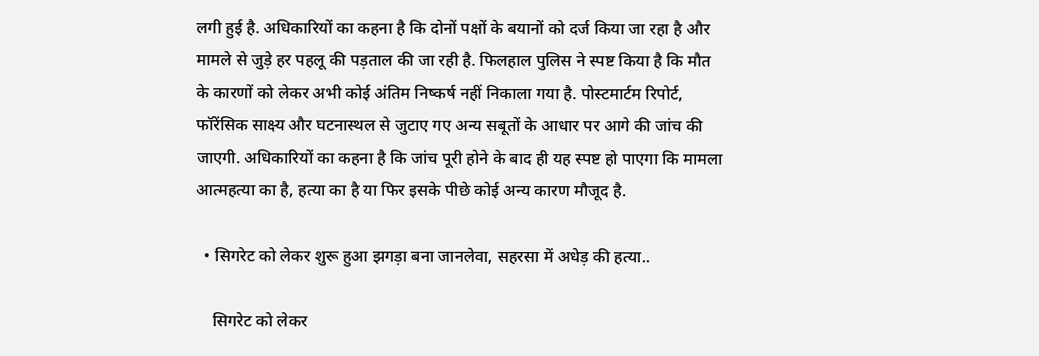लगी हुई है. अधिकारियों का कहना है कि दोनों पक्षों के बयानों को दर्ज किया जा रहा है और मामले से जुड़े हर पहलू की पड़ताल की जा रही है. फिलहाल पुलिस ने स्पष्ट किया है कि मौत के कारणों को लेकर अभी कोई अंतिम निष्कर्ष नहीं निकाला गया है. पोस्टमार्टम रिपोर्ट, फॉरेंसिक साक्ष्य और घटनास्थल से जुटाए गए अन्य सबूतों के आधार पर आगे की जांच की जाएगी. अधिकारियों का कहना है कि जांच पूरी होने के बाद ही यह स्पष्ट हो पाएगा कि मामला आत्महत्या का है, हत्या का है या फिर इसके पीछे कोई अन्य कारण मौजूद है.

  • सिगरेट को लेकर शुरू हुआ झगड़ा बना जानलेवा, सहरसा में अधेड़ की हत्या..

    सिगरेट को लेकर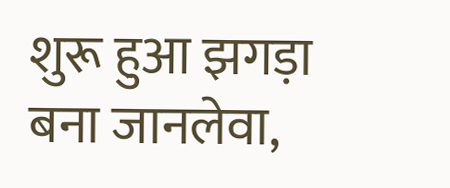शुरू हुआ झगड़ा बना जानलेवा,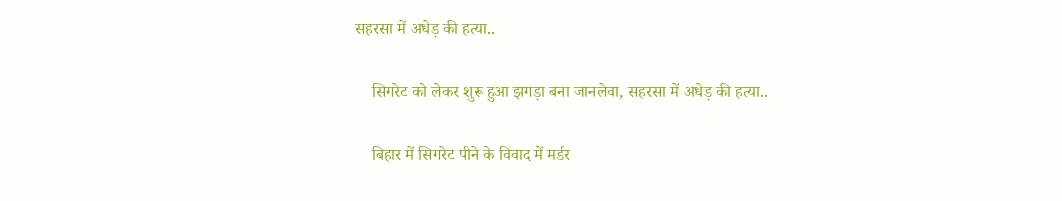सहरसा में अधेड़ की हत्या..

    सिगरेट को लेकर शुरू हुआ झगड़ा बना जानलेवा, सहरसा में अधेड़ की हत्या..

    बिहार में सिगरेट पीने के विवाद में मर्डर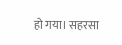हो गया। सहरसा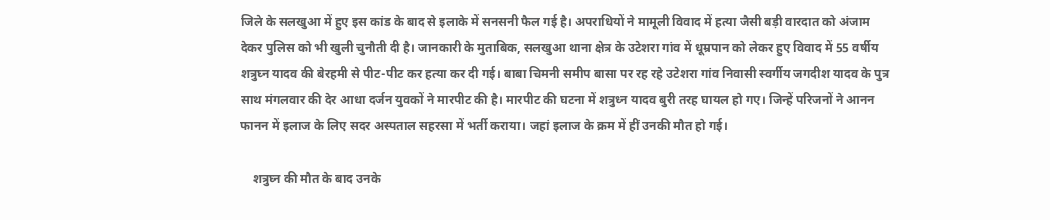जिले के सलखुआ में हुए इस कांड के बाद से इलाके में सनसनी फैल गई है। अपराधियों ने मामूली विवाद में हत्या जैसी बड़ी वारदात को अंजाम देकर पुलिस को भी खुली चुनौती दी है। जानकारी के मुताबिक, सलखुआ थाना क्षेत्र के उटेशरा गांव में धूम्रपान को लेकर हुए विवाद में 55 वर्षीय शत्रुघ्न यादव की बेरहमी से पीट-पीट कर हत्या कर दी गई। बाबा चिमनी समीप बासा पर रह रहे उटेशरा गांव निवासी स्वर्गीय जगदीश यादव के पुत्र साथ मंगलवार की देर आधा दर्जन युवकों ने मारपीट की है। मारपीट की घटना में शत्रुध्न यादव बुरी तरह घायल हो गए। जिन्हें परिजनों ने आनन फानन में इलाज के लिए सदर अस्पताल सहरसा में भर्ती कराया। जहां इलाज के क्रम में हीं उनकी मौत हो गई।

    शत्रुघ्न की मौत के बाद उनके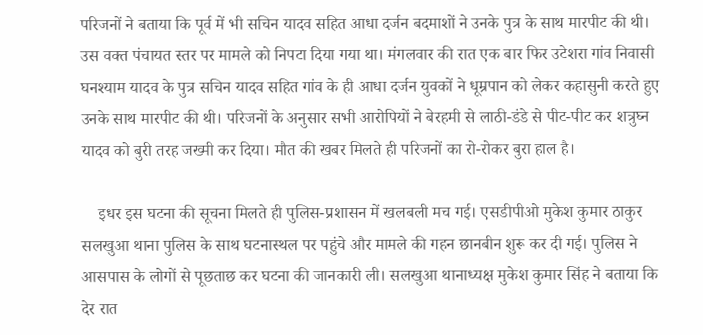परिजनों ने बताया कि पूर्व में भी सचिन यादव सहित आधा दर्जन बदमाशों ने उनके पुत्र के साथ मारपीट की थी। उस वक्त पंचायत स्तर पर मामले को निपटा दिया गया था। मंगलवार की रात एक बार फिर उटेशरा गांव निवासी घनश्याम यादव के पुत्र सचिन यादव सहित गांव के ही आधा दर्जन युवकों ने धूम्रपान को लेकर कहासुनी करते हुए उनके साथ मारपीट की थी। परिजनों के अनुसार सभी आरोपियों ने बेरहमी से लाठी-डंडे से पीट-पीट कर शत्रुघ्न यादव को बुरी तरह जख्मी कर दिया। मौत की खबर मिलते ही परिजनों का रो-रोकर बुरा हाल है।

    इधर इस घटना की सूचना मिलते ही पुलिस-प्रशासन में खलबली मच गई। एसडीपीओ मुकेश कुमार ठाकुर सलखुआ थाना पुलिस के साथ घटनास्थल पर पहुंचे और मामले की गहन छानबीन शुरू कर दी गई। पुलिस ने आसपास के लोगों से पूछताछ कर घटना की जानकारी ली। सलखुआ थानाध्यक्ष मुकेश कुमार सिंह ने बताया कि देर रात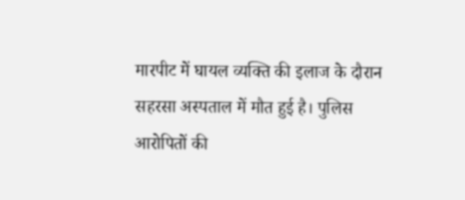मारपीट में घायल व्यक्ति की इलाज के दौरान सहरसा अस्पताल में मौत हुई है। पुलिस आरोपितों की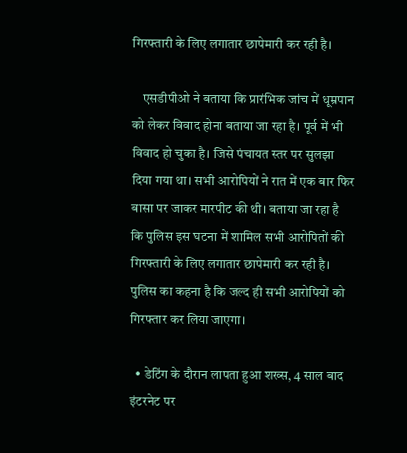गिरफ्तारी के लिए लगातार छापेमारी कर रही है।

    एसडीपीओ ने बताया कि प्रारंभिक जांच में धूम्रपान को लेकर विवाद होना बताया जा रहा है। पूर्व में भी विवाद हो चुका है। जिसे पंचायत स्तर पर सुलझा दिया गया था। सभी आरोपियों ने रात में एक बार फिर बासा पर जाकर मारपीट की थी। बताया जा रहा है कि पुलिस इस घटना में शामिल सभी आरोपितों की गिरफ्तारी के लिए लगातार छापेमारी कर रही है। पुलिस का कहना है कि जल्द ही सभी आरोपियों को गिरफ्तार कर लिया जाएगा।

  • डेटिंग के दौरान लापता हुआ शख्स, 4 साल बाद इंटरनेट पर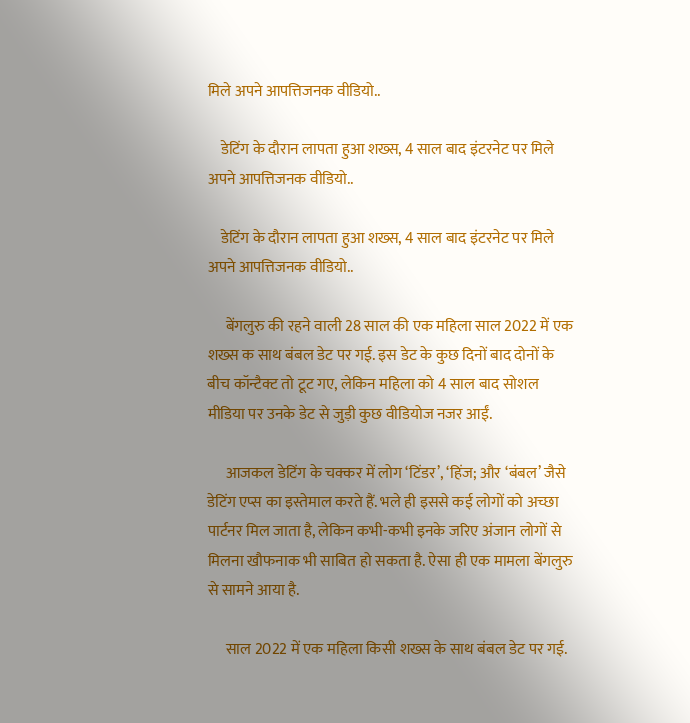मिले अपने आपत्तिजनक वीडियो..

    डेटिंग के दौरान लापता हुआ शख्स, 4 साल बाद इंटरनेट पर मिले अपने आपत्तिजनक वीडियो..

    डेटिंग के दौरान लापता हुआ शख्स, 4 साल बाद इंटरनेट पर मिले अपने आपत्तिजनक वीडियो..

      बेंगलुरु की रहने वाली 28 साल की एक महिला साल 2022 में एक शख्स क साथ बंबल डेट पर गई. इस डेट के कुछ दिनों बाद दोनों के बीच कॉन्टैक्ट तो टूट गए, लेकिन महिला को 4 साल बाद सोशल मीडिया पर उनके डेट से जुड़ी कुछ वीडियोज नजर आईं.

      आजकल डेटिंग के चक्कर में लोग ‘टिंडर’, ‘हिंज; और ‘बंबल’ जैसे डेटिंग एप्स का इस्तेमाल करते हैं. भले ही इससे कई लोगों को अच्छा पार्टनर मिल जाता है, लेकिन कभी-कभी इनके जरिए अंजान लोगों से मिलना खौफनाक भी साबित हो सकता है. ऐसा ही एक मामला बेंगलुरु से सामने आया है.

      साल 2022 में एक महिला किसी शख्स के साथ बंबल डेट पर गई.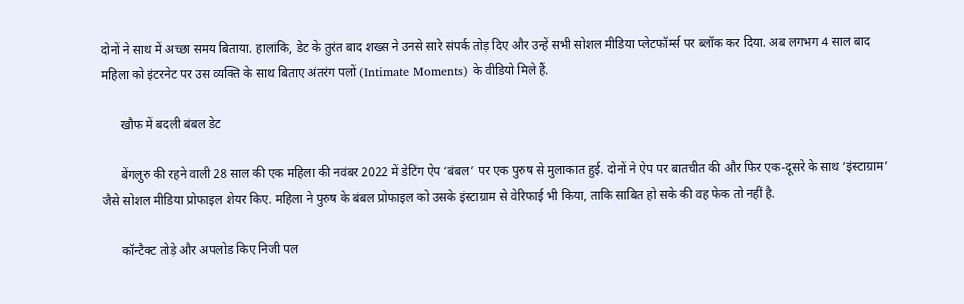दोनों ने साथ में अच्छा समय बिताया. हालांकि, डेट के तुरंत बाद शख्स ने उनसे सारे संपर्क तोड़ दिए और उन्हें सभी सोशल मीडिया प्लेटफॉर्म्स पर ब्लॉक कर दिया. अब लगभग 4 साल बाद महिला को इंटरनेट पर उस व्यक्ति के साथ बिताए अंतरंग पलों (Intimate Moments) के वीडियो मिले हैं.

      खौफ में बदली बंबल डेट

      बेंगलुरु की रहने वाली 28 साल की एक महिला की नवंबर 2022 में डेटिंग ऐप ‘बंबल’ पर एक पुरुष से मुलाकात हुई. दोनों ने ऐप पर बातचीत की और फिर एक-दूसरे के साथ ‘इंस्टाग्राम’ जैसे सोशल मीडिया प्रोफाइल शेयर किए. महिला ने पुरुष के बंबल प्रोफाइल को उसके इंस्टाग्राम से वेरिफाई भी किया, ताकि साबित हो सके की वह फेक तो नहीं है.

      कॉन्टैक्ट तोड़े और अपलोड किए निजी पल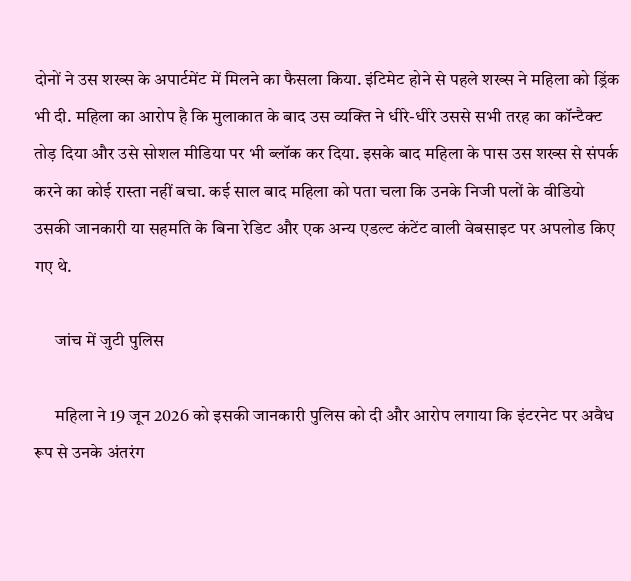दोनों ने उस शख्स के अपार्टमेंट में मिलने का फैसला किया. इंटिमेट होने से पहले शख्स ने महिला को ड्रिंक भी दी. महिला का आरोप है कि मुलाकात के बाद उस व्यक्ति ने धीरे-धीरे उससे सभी तरह का कॉन्टैक्ट तोड़ दिया और उसे सोशल मीडिया पर भी ब्लॉक कर दिया. इसके बाद महिला के पास उस शख्स से संपर्क करने का कोई रास्ता नहीं बचा. कई साल बाद महिला को पता चला कि उनके निजी पलों के वीडियो उसकी जानकारी या सहमति के बिना रेडिट और एक अन्य एडल्ट कंटेंट वाली वेबसाइट पर अपलोड किए गए थे.

      जांच में जुटी पुलिस

      महिला ने 19 जून 2026 को इसकी जानकारी पुलिस को दी और आरोप लगाया कि इंटरनेट पर अवैध रूप से उनके अंतरंग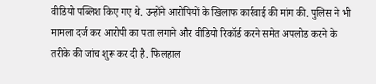वीडियो पब्लिश किए गए थे. उन्होंने आरोपियों के खिलाफ कार्रवाई की मांग की. पुलिस ने भी मामला दर्ज कर आरोपी का पता लगाने और वीडियो रिकॉर्ड करने समेत अपलोड करने के तरीके की जांच शुरू कर दी है. फिलहाल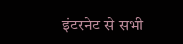इंटरनेट से सभी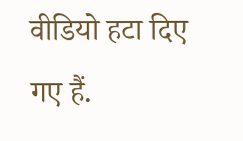वीडियो हटा दिए गए हैं.